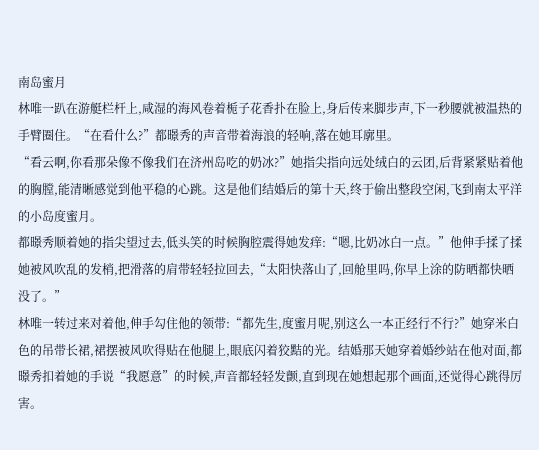南岛蜜月
林唯一趴在游艇栏杆上,咸湿的海风卷着栀子花香扑在脸上,身后传来脚步声,下一秒腰就被温热的手臂圈住。“在看什么?”都暻秀的声音带着海浪的轻响,落在她耳廓里。
“看云啊,你看那朵像不像我们在济州岛吃的奶冰?”她指尖指向远处绒白的云团,后背紧紧贴着他的胸膛,能清晰感觉到他平稳的心跳。这是他们结婚后的第十天,终于偷出整段空闲,飞到南太平洋的小岛度蜜月。
都暻秀顺着她的指尖望过去,低头笑的时候胸腔震得她发痒:“嗯,比奶冰白一点。”他伸手揉了揉她被风吹乱的发梢,把滑落的肩带轻轻拉回去,“太阳快落山了,回舱里吗,你早上涂的防晒都快晒没了。”
林唯一转过来对着他,伸手勾住他的领带:“都先生,度蜜月呢,别这么一本正经行不行?”她穿米白色的吊带长裙,裙摆被风吹得贴在他腿上,眼底闪着狡黠的光。结婚那天她穿着婚纱站在他对面,都暻秀扣着她的手说“我愿意”的时候,声音都轻轻发颤,直到现在她想起那个画面,还觉得心跳得厉害。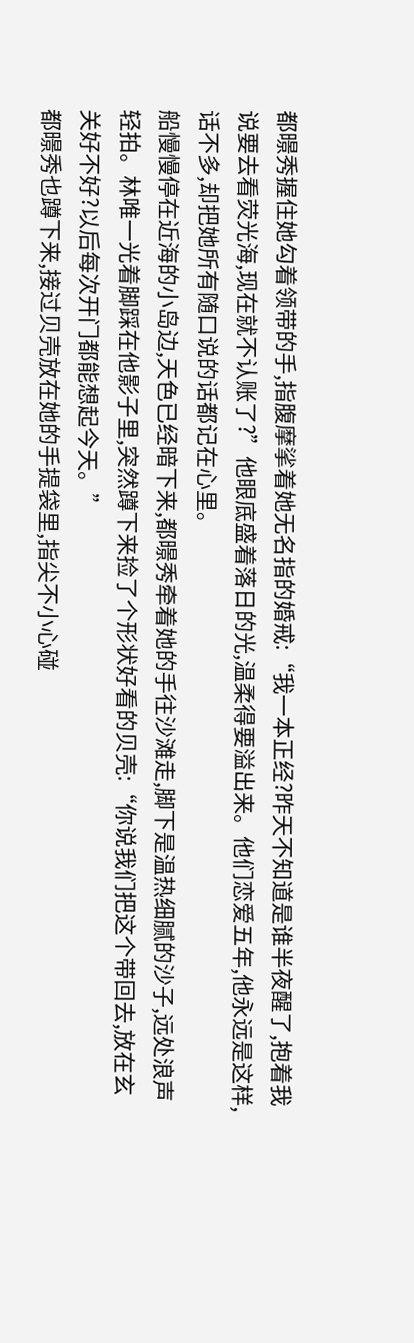都暻秀握住她勾着领带的手,指腹摩挲着她无名指的婚戒:“我一本正经?昨天不知道是谁半夜醒了,抱着我说要去看荧光海,现在就不认账了?”他眼底盛着落日的光,温柔得要溢出来。他们恋爱五年,他永远是这样,话不多,却把她所有随口说的话都记在心里。
船慢慢停在近海的小岛边,天色已经暗下来,都暻秀牵着她的手往沙滩走,脚下是温热细腻的沙子,远处浪声轻拍。林唯一光着脚踩在他影子里,突然蹲下来捡了个形状好看的贝壳:“你说我们把这个带回去,放在玄关好不好?以后每次开门都能想起今天。”
都暻秀也蹲下来,接过贝壳放在她的手提袋里,指尖不小心碰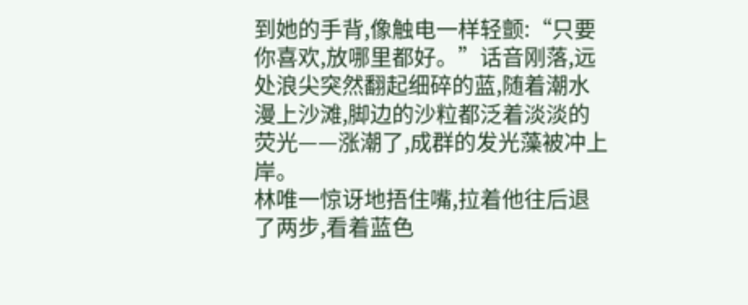到她的手背,像触电一样轻颤:“只要你喜欢,放哪里都好。”话音刚落,远处浪尖突然翻起细碎的蓝,随着潮水漫上沙滩,脚边的沙粒都泛着淡淡的荧光——涨潮了,成群的发光藻被冲上岸。
林唯一惊讶地捂住嘴,拉着他往后退了两步,看着蓝色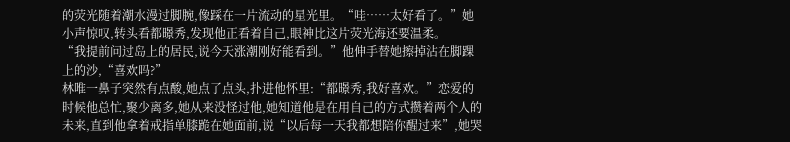的荧光随着潮水漫过脚腕,像踩在一片流动的星光里。“哇……太好看了。”她小声惊叹,转头看都暻秀,发现他正看着自己,眼神比这片荧光海还要温柔。
“我提前问过岛上的居民,说今天涨潮刚好能看到。”他伸手替她擦掉沾在脚踝上的沙,“喜欢吗?”
林唯一鼻子突然有点酸,她点了点头,扑进他怀里:“都暻秀,我好喜欢。”恋爱的时候他总忙,聚少离多,她从来没怪过他,她知道他是在用自己的方式攒着两个人的未来,直到他拿着戒指单膝跪在她面前,说“以后每一天我都想陪你醒过来”,她哭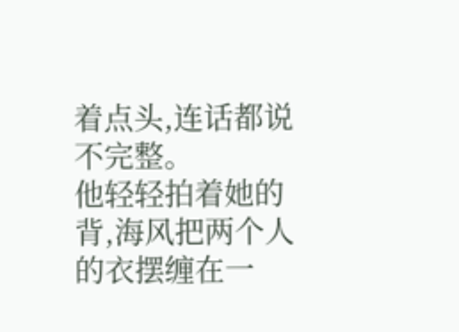着点头,连话都说不完整。
他轻轻拍着她的背,海风把两个人的衣摆缠在一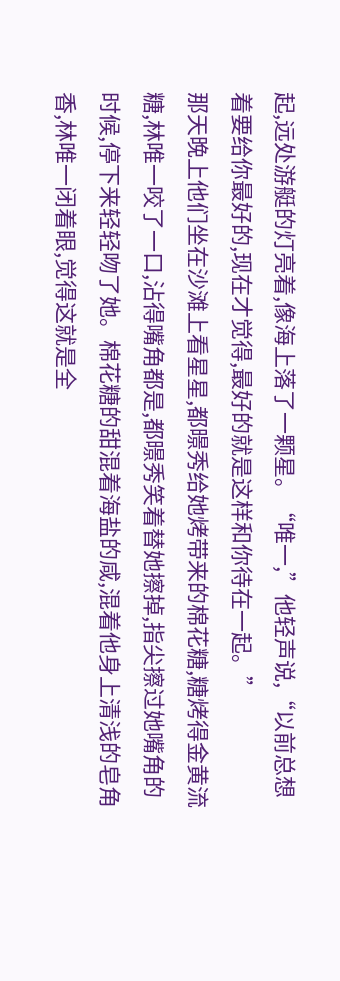起,远处游艇的灯亮着,像海上落了一颗星。“唯一,”他轻声说,“以前总想着要给你最好的,现在才觉得,最好的就是这样和你待在一起。”
那天晚上他们坐在沙滩上看星星,都暻秀给她烤带来的棉花糖,糖烤得金黄流糖,林唯一咬了一口,沾得嘴角都是,都暻秀笑着替她擦掉,指尖擦过她嘴角的时候,停下来轻轻吻了她。棉花糖的甜混着海盐的咸,混着他身上清浅的皂角香,林唯一闭着眼,觉得这就是全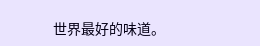世界最好的味道。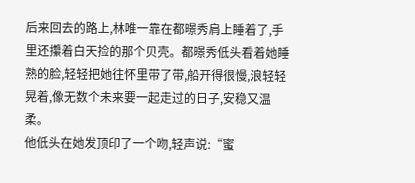后来回去的路上,林唯一靠在都暻秀肩上睡着了,手里还攥着白天捡的那个贝壳。都暻秀低头看着她睡熟的脸,轻轻把她往怀里带了带,船开得很慢,浪轻轻晃着,像无数个未来要一起走过的日子,安稳又温柔。
他低头在她发顶印了一个吻,轻声说:“蜜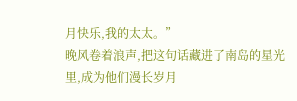月快乐,我的太太。”
晚风卷着浪声,把这句话藏进了南岛的星光里,成为他们漫长岁月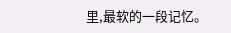里,最软的一段记忆。